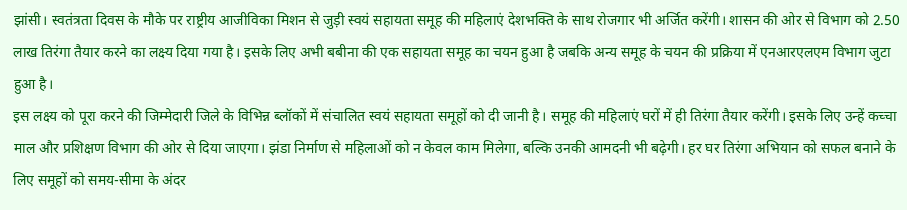झांसी। स्वतंत्रता दिवस के मौके पर राष्ट्रीय आजीविका मिशन से जुड़ी स्वयं सहायता समूह की महिलाएं देशभक्ति के साथ रोजगार भी अर्जित करेंगी। शासन की ओर से विभाग को 2.50 लाख तिरंगा तैयार करने का लक्ष्य दिया गया है। इसके लिए अभी बबीना की एक सहायता समूह का चयन हुआ है जबकि अन्य समूह के चयन की प्रक्रिया में एनआरएलएम विभाग जुटा हुआ है।
इस लक्ष्य को पूरा करने की जिम्मेदारी जिले के विभिन्न ब्लॉकों में संचालित स्वयं सहायता समूहों को दी जानी है। समूह की महिलाएं घरों में ही तिरंगा तैयार करेंगी। इसके लिए उन्हें कच्चा माल और प्रशिक्षण विभाग की ओर से दिया जाएगा। झंडा निर्माण से महिलाओं को न केवल काम मिलेगा, बल्कि उनकी आमदनी भी बढ़ेगी। हर घर तिरंगा अभियान को सफल बनाने के लिए समूहों को समय-सीमा के अंदर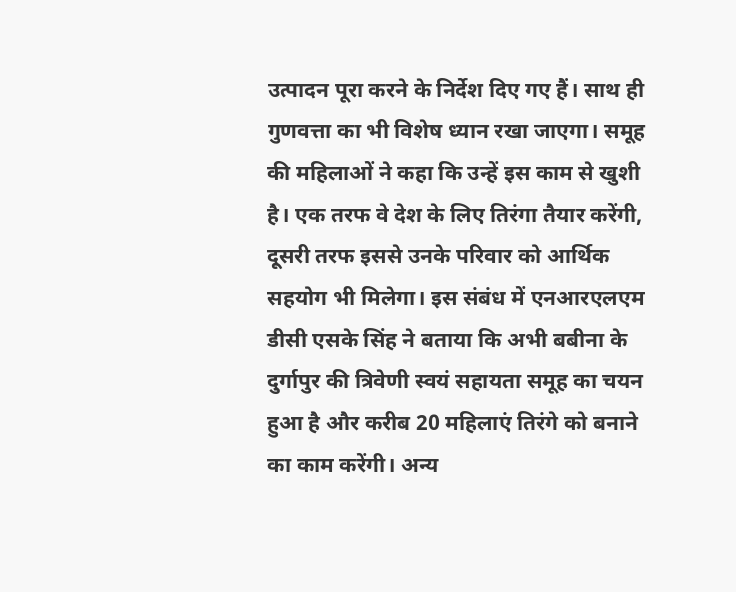उत्पादन पूरा करने के निर्देश दिए गए हैं। साथ ही गुणवत्ता का भी विशेष ध्यान रखा जाएगा। समूह की महिलाओं ने कहा कि उन्हें इस काम से खुशी है। एक तरफ वे देश के लिए तिरंगा तैयार करेंगी, दूसरी तरफ इससे उनके परिवार को आर्थिक सहयोग भी मिलेगा। इस संबंध में एनआरएलएम डीसी एसके सिंह ने बताया कि अभी बबीना के दुर्गापुर की त्रिवेणी स्वयं सहायता समूह का चयन हुआ है और करीब 20 महिलाएं तिरंगे को बनाने का काम करेंगी। अन्य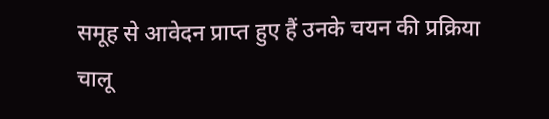समूह से आवेदन प्राप्त हुए हैं उनके चयन की प्रक्रिया चालू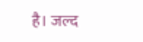है। जल्द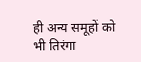ही अन्य समूहों को भी तिरंगा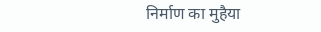निर्माण का मुहैया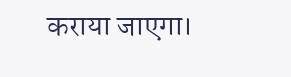कराया जाएगा।